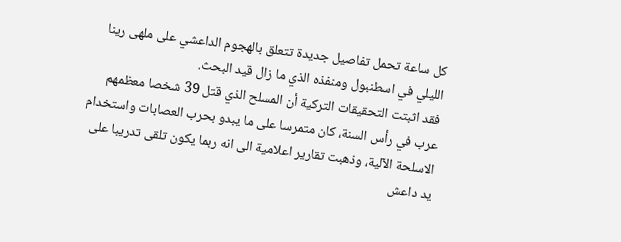كل ساعة تحمل تفاصيل جديدة تتعلق بالهجوم الداعشي على ملهى رينا الليلي في اسطنبول ومنفذه الذي ما زال قيد البحث.
فقد اثبتت التحقيقات التركية أن المسلح الذي قتل 39 شخصا معظمهم عرب في رأس السنة، كان متمرسا على ما يبدو بحرب العصابات واستخدام الاسلحة الآلية، وذهبت تقارير اعلامية الى انه ربما يكون تلقى تدريبا على يد داعش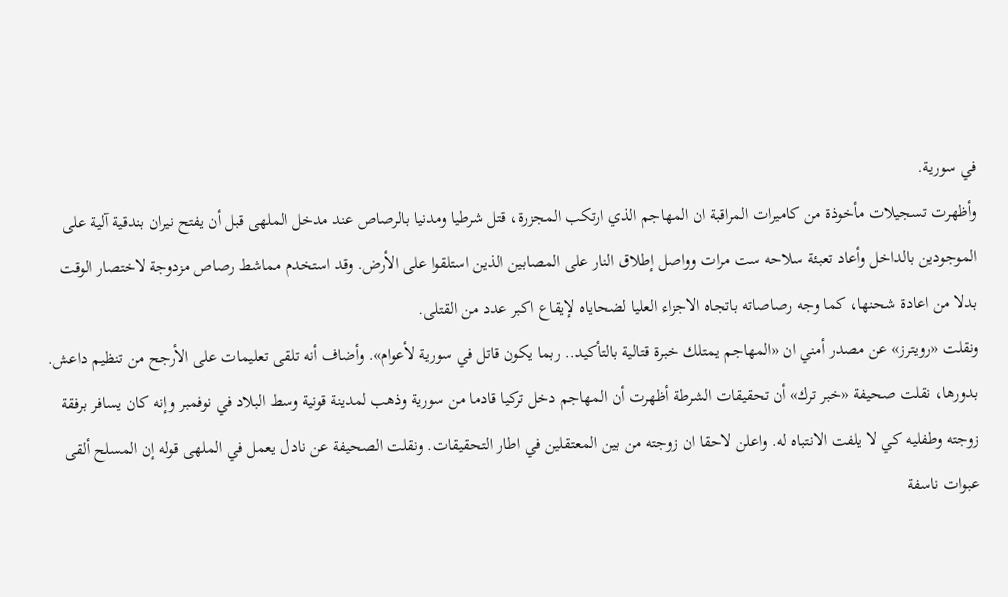في سورية.
وأظهرت تسجيلات مأخوذة من كاميرات المراقبة ان المهاجم الذي ارتكب المجزرة، قتل شرطيا ومدنيا بالرصاص عند مدخل الملهى قبل أن يفتح نيران بندقية آلية على الموجودين بالداخل وأعاد تعبئة سلاحه ست مرات وواصل إطلاق النار على المصابين الذين استلقوا على الأرض. وقد استخدم مماشط رصاص مزدوجة لاختصار الوقت بدلا من اعادة شحنها، كما وجه رصاصاته باتجاه الاجزاء العليا لضحاياه لإيقاع اكبر عدد من القتلى.
ونقلت «رويترز» عن مصدر أمني ان «المهاجم يمتلك خبرة قتالية بالتأكيد.. ربما يكون قاتل في سورية لأعوام». وأضاف أنه تلقى تعليمات على الأرجح من تنظيم داعش.
بدورها، نقلت صحيفة «خبر ترك» أن تحقيقات الشرطة أظهرت أن المهاجم دخل تركيا قادما من سورية وذهب لمدينة قونية وسط البلاد في نوفمبر وإنه كان يسافر برفقة زوجته وطفليه كي لا يلفت الانتباه له. واعلن لاحقا ان زوجته من بين المعتقلين في اطار التحقيقات. ونقلت الصحيفة عن نادل يعمل في الملهى قوله إن المسلح ألقى عبوات ناسفة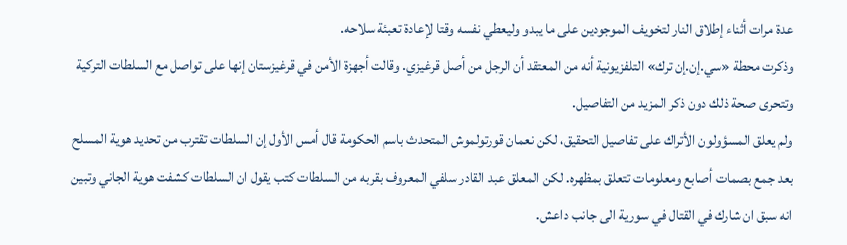عدة مرات أثناء إطلاق النار لتخويف الموجودين على ما يبدو وليعطي نفسه وقتا لإعادة تعبئة سلاحه.
وذكرت محطة «سي.إن.إن ترك» التلفزيونية أنه من المعتقد أن الرجل من أصل قرغيزي. وقالت أجهزة الأمن في قرغيزستان إنها على تواصل مع السلطات التركية وتتحرى صحة ذلك دون ذكر المزيد من التفاصيل.
ولم يعلق المسؤولون الأتراك على تفاصيل التحقيق، لكن نعمان قورتولموش المتحدث باسم الحكومة قال أمس الأول إن السلطات تقترب من تحديد هوية المسلح بعد جمع بصمات أصابع ومعلومات تتعلق بمظهره. لكن المعلق عبد القادر سلفي المعروف بقربه من السلطات كتب يقول ان السلطات كشفت هوية الجاني وتبين انه سبق ان شارك في القتال في سورية الى جانب داعش.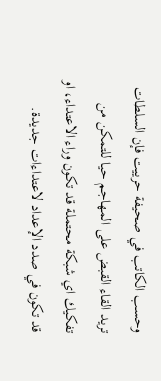وحسب الكاتب في صحيفة حرييت فإن السلطات تريد القاء القبض على المهاجم حيا للتمكن من تفكيك اي شبكة محتملة قد تكون وراء الاعتداء، او قد تكون في صدد الإعداد لاعتداءات جديدة.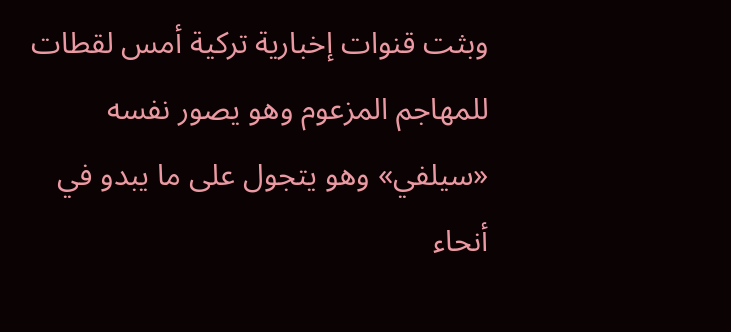وبثت قنوات إخبارية تركية أمس لقطات للمهاجم المزعوم وهو يصور نفسه «سيلفي» وهو يتجول على ما يبدو في أنحاء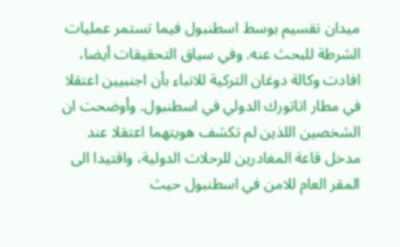ميدان تقسيم بوسط اسطنبول فيما تستمر عمليات الشرطة للبحث عنه. وفي سياق التحقيقات أيضا، افادت وكالة دوغان التركية للانباء بأن اجنبيين اعتقلا في مطار اتاتورك الدولي في اسطنبول. وأوضحت ان الشخصين اللذين لم تكشف هويتهما اعتقلا عند مدخل قاعة المغادرين للرحلات الدولية، واقتيدا الى المقر العام للامن في اسطنبول حيث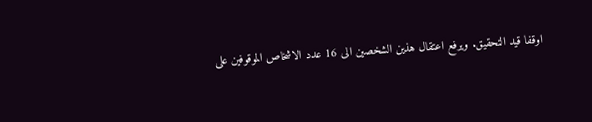اوقفا قيد التحقيق. ويرفع اعتقال هذين الشخصين الى 16 عدد الاشخاص الموقوفين على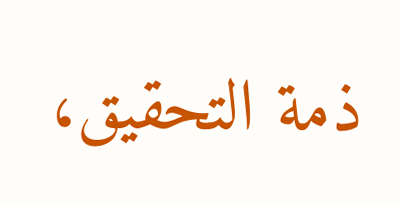ذمة التحقيق،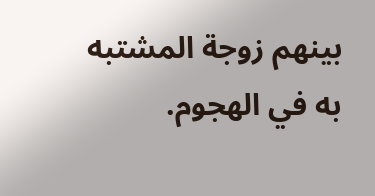بينهم زوجة المشتبه به في الهجوم.